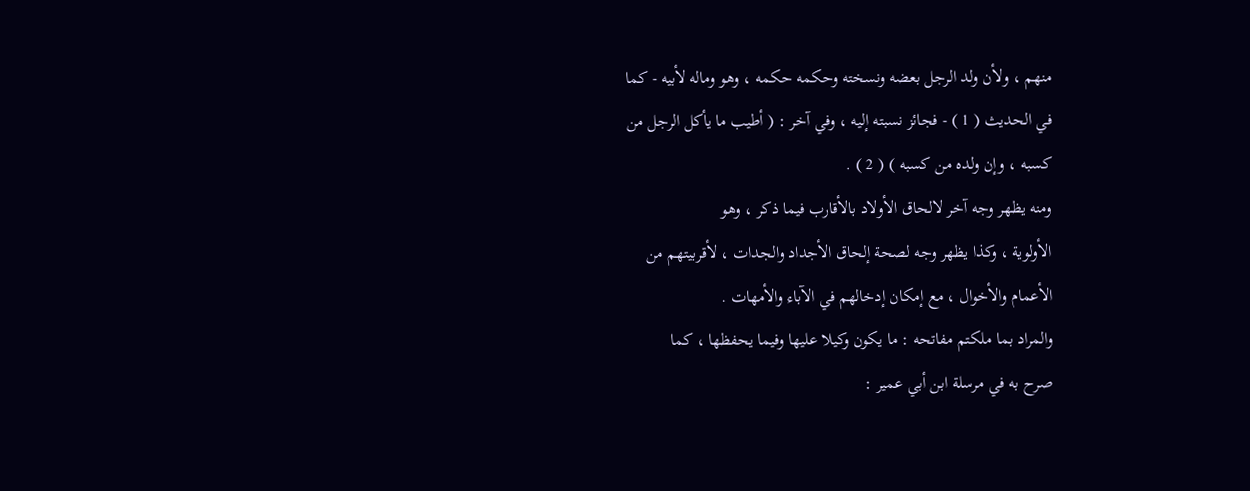منهم ، ولأن ولد الرجل بعضه ونسخته وحكمه حكمه ، وهو وماله لأبيه - كما
في الحديث ( 1 ) - فجائز نسبته إليه ، وفي آخر : ( أطيب ما يأكل الرجل من
كسبه ، وإن ولده من كسبه ) ( 2 ) .
ومنه يظهر وجه آخر لالحاق الأولاد بالأقارب فيما ذكر ، وهو
الأولوية ، وكذا يظهر وجه لصحة إلحاق الأجداد والجدات ، لأقربيتهم من
الأعمام والأخوال ، مع إمكان إدخالهم في الآباء والأمهات .
والمراد بما ملكتم مفاتحه : ما يكون وكيلا عليها وفيما يحفظها ، كما
صرح به في مرسلة ابن أبي عمير :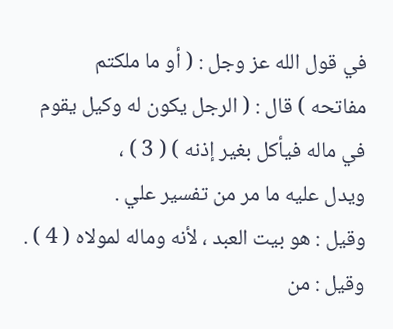في قول الله عز وجل : ( أو ما ملكتم
مفاتحه ) قال : ( الرجل يكون له وكيل يقوم في ماله فيأكل بغير إذنه ) ( 3 ) ،
ويدل عليه ما مر من تفسير علي .
وقيل : هو بيت العبد ، لأنه وماله لمولاه ( 4 ) .
وقيل : من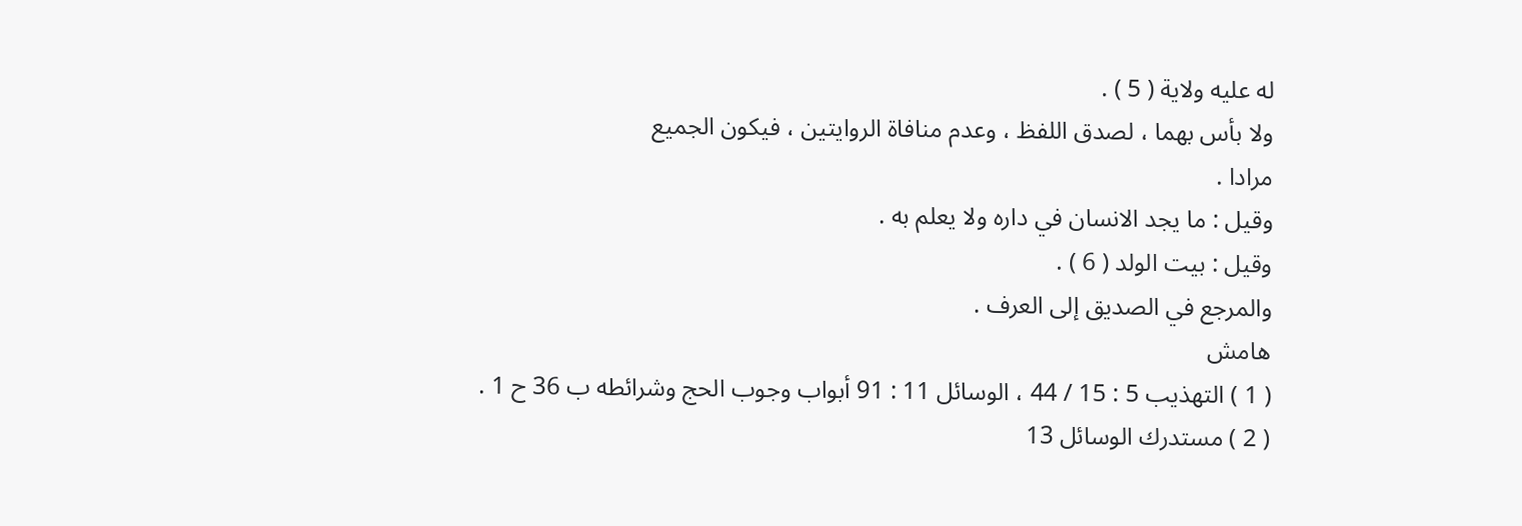له عليه ولاية ( 5 ) .
ولا بأس بهما ، لصدق اللفظ ، وعدم منافاة الروايتين ، فيكون الجميع
مرادا .
وقيل : ما يجد الانسان في داره ولا يعلم به .
وقيل : بيت الولد ( 6 ) .
والمرجع في الصديق إلى العرف .
هامش
( 1 ) التهذيب 5 : 15 / 44 ، الوسائل 11 : 91 أبواب وجوب الحج وشرائطه ب 36 ح 1 .
( 2 ) مستدرك الوسائل 13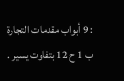: 9 أبواب مقدمات التجارة ب 1 ح 12 بتفاوت يسير .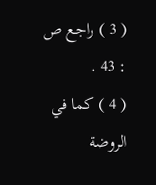( 3 ) راجع ص : 43 .
( 4 ) كما في الروضة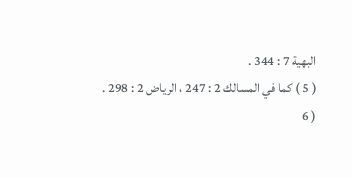البهية 7 : 344 .
( 5 ) كما في المسالك 2 : 247 ، الرياض 2 : 298 .
( 6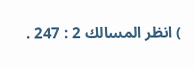) انظر المسالك 2 : 247 .